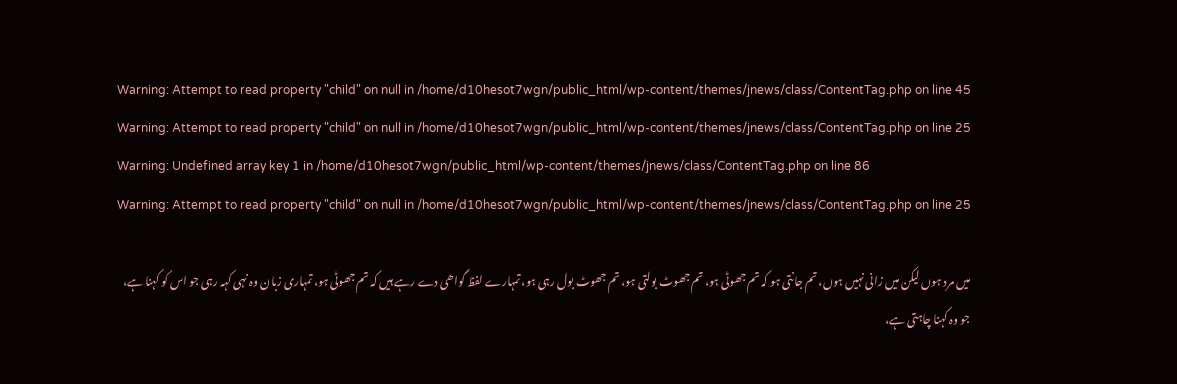Warning: Attempt to read property "child" on null in /home/d10hesot7wgn/public_html/wp-content/themes/jnews/class/ContentTag.php on line 45
Warning: Attempt to read property "child" on null in /home/d10hesot7wgn/public_html/wp-content/themes/jnews/class/ContentTag.php on line 25
Warning: Undefined array key 1 in /home/d10hesot7wgn/public_html/wp-content/themes/jnews/class/ContentTag.php on line 86
Warning: Attempt to read property "child" on null in /home/d10hesot7wgn/public_html/wp-content/themes/jnews/class/ContentTag.php on line 25

میں مرد ہوں لیکن میں زانی نہیں ہوں، تم جانتی ہو کہ تم جھوٹی ہو، تم جھوٹ بولتی ہو، تم جھوٹ بول رہی ہو، تمہارے لفظ گواھی دے رہے ہیں کہ تم جھوٹی ہو، تمہاری زبان وہ نہی کہہ رہی جو اس کو کہنا ہے، جو وہ کہنا چاہتی ہے،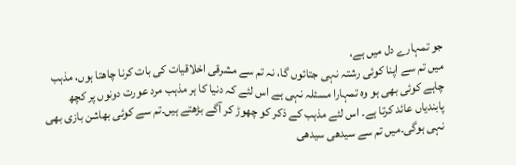جو تمہارے دل میں ہے،
میں تم سے اپنا کوئی رشتہ نہی جتائوں گا، نہ تم سے مشرقی اخلاقیات کی بات کرنا چاھتا ہوں، مذہب چاہے کوئی بھی ہو وہ تمہارا مسئلہ نہی ہے اس لئے کہ دنیا کا ہر مذہب مرد عورت دونوں پر کچھ پابندیاں عائد کرتا ہے۔ اس لئے مذہب کے ذکر کو چھوڑ کر آگے بڑھتے ہیں۔تم سے کوئی بھاشن بازی بھی نہی ہوگی۔میں تم سے سیدھی سیدھی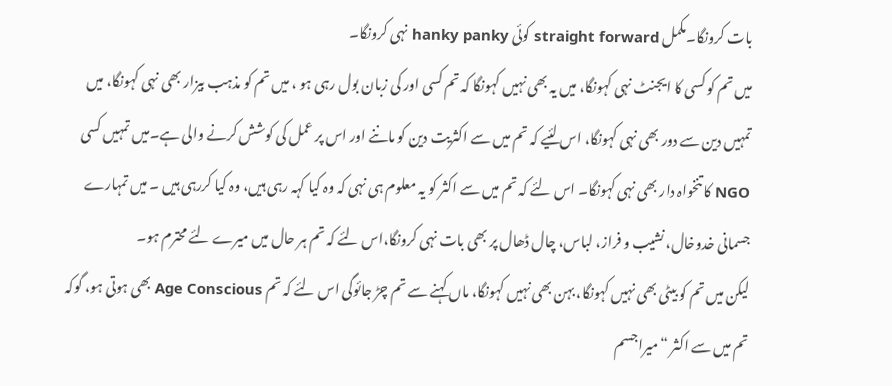بات کرونگا۔مکمل straight forward کوئی hanky panky نہی کرونگا۔
میں تم کو کسی کا ایجنٹ نہی کہونگا، میں یہ بھی نہیں کہونگا کہ تم کسی اور کی زبان بول رہی ہو ، میں تم کو مذہب بیزار بھی نہی کہونگا، میں تمہیں دین سے دور بھی نہی کہونگا، اس لئیے کہ تم میں سے اکثریت دین کو ماننے اور اس پر عمل کی کوشش کرنے والی ہے۔میں تمہیں کسی NGO کا تنخواہ دار بھی نہی کہونگا۔ اس لئے کہ تم میں سے اکثر کو یہ معلوم ہی نہی کہ وہ کیا کہہ رہی ہیں، وہ کیا کررہی ہیں ۔ میں تمہارے جسمانی خدوخال، نشیب و فراز، لباس، چال ڈھال پر بھی بات نہی کرونگا،اس لئے کہ تم ہر حال میں میرے لئے محترم ہو۔
لیکن میں تم کو بیٹی بھی نہیں کہونگا، بہن بھی نہیں کہونگا، ماں کہنے سے تم چڑ جائوگی اس لئے کہ تم Age Conscious بھی ہوتی ہو، گوکہ تم میں سے اکثر “میراجسم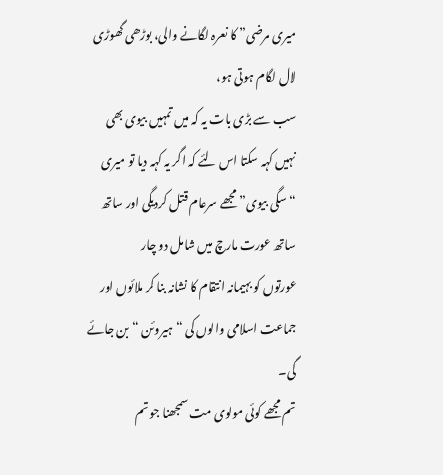میری مرضی” کا نعرہ لگانے والی، بوڑھی گھوڑی لال لگام ہوتی ہو،
سب سے بڑی بات یہ کہ میں تمہیں بیوی بھی نہیں کہہ سکتا اس لئے کہ اگر یہ کہہ دیا تو میری “سگی بیوی” مجھے سرعام قتل کردیگی اور ساتھ ساتھ عورت مارچ میں شامل دو چار
عورتوں کو بہیمانہ انتقام کا نشانہ بنا کر ملائوں اور جماعت اسلامی والوں کی “ہیروئن “بن جائے گی۔
تم مجھے کوئی مولوی مت سمجھنا جو تم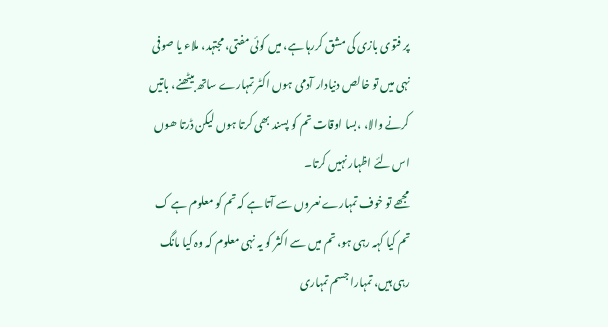پر فتوی بازی کی مشق کررہا ہے، میں کوئی مفتی، مجتہد، ملاء یا صوفی نہی میں تو خالص دنیادار آدمی ہوں اکٹر تمہارے ساتھ بیٹھنے، باتیں کرنے والا، ،بسا اوقات تم کو پسند بھی کرتا ہوں لیکن ڈرتا ھوں اس لئے اظہار نہیں کرتا۔
مجھے تو خوف تمہارے نعروں سے آتا ہے کہ تم کو معلوم ہے ک تم کیا کہہ رہی ہو، تم میں سے اکثر کو یہ نہی معلوم کہ وہ کیا مانگ رہی ہیں، تمہارا جسم تمہاری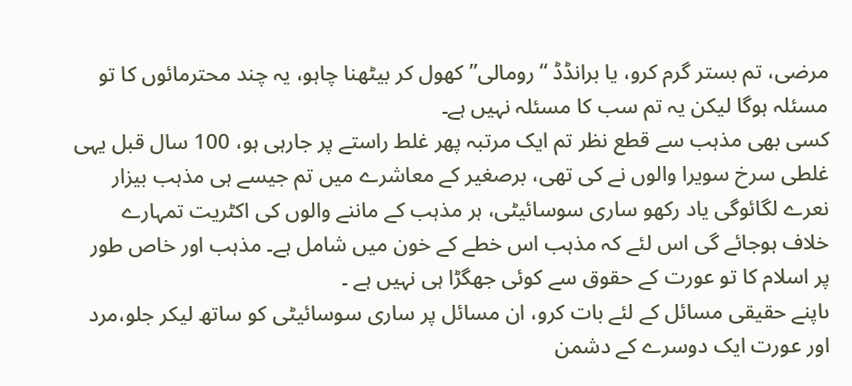مرضی، تم بستر گرم کرو، یا برانڈڈ “رومالی” کھول کر بیٹھنا چاہو، یہ چند محترمائوں کا تو مسئلہ ہوگا لیکن یہ تم سب کا مسئلہ نہیں ہے۔
کسی بھی مذہب سے قطع نظر تم ایک مرتبہ پھر غلط راستے پر جارہی ہو، 100 سال قبل یہی غلطی سرخ سویرا والوں نے کی تھی، برصغیر کے معاشرے میں تم جیسے ہی مذہب بیزار نعرے لگائوگی یاد رکھو ساری سوسائیٹی، ہر مذہب کے ماننے والوں کی اکٹریت تمہارے خلاف ہوجائے گی اس لئے کہ مذہب اس خطے کے خون میں شامل ہے۔ مذہب اور خاص طور پر اسلام کا تو عورت کے حقوق سے کوئی جھگڑا ہی نہیں ہے ۔
ںاپنے حقیقی مسائل کے لئے بات کرو، ان مسائل پر ساری سوسائیٹی کو ساتھ لیکر جلو،مرد اور عورت ایک دوسرے کے دشمن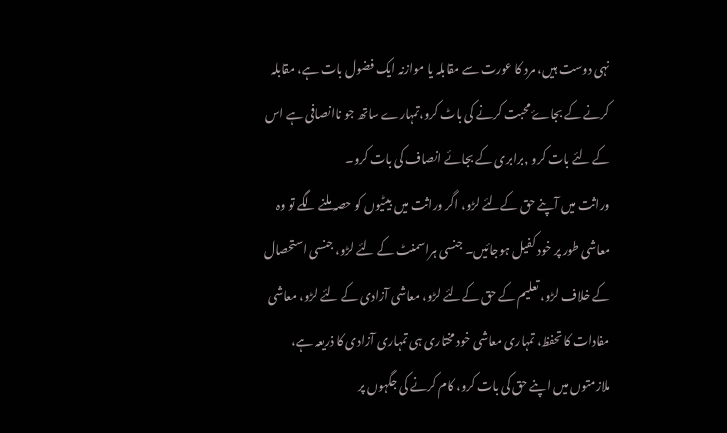نہی دوست ہیں، مرد کا عورت سے مقابلہ یا موازنہ ایک فضول بات ہے، مقابلہ کرنے کے بجاۓ محبت کرنے کی باٹ کرو،تمہارے ساتھ جو ناانصافی ہے اس کے لئے بات کرو ,برابری کے بجائے انصاف کی بات کرو۔
وراثت میں آپنے حق کےلئے لڑو، اگر وراثت میں بیٹیوں کو حصہ ملنے لگے تو وہ معاشی طور پر خود کفیل ہوجائیں۔ جنسی ہراسمنٹ کے لئے لڑو، جنسی استحصال کے خلاف لڑو، تعلیم کے حق کےلئے لڑو، معاشی آزادی کے لئے لڑو، معاشی مفادات کا تحفظ، تمہاری معاشی خود مختاری ہی تمہاری آزادی کا ذریعہ ہے، ملازمتوں میں اپنے حق کی بات کرو، کام کرنے کی جگہوں پر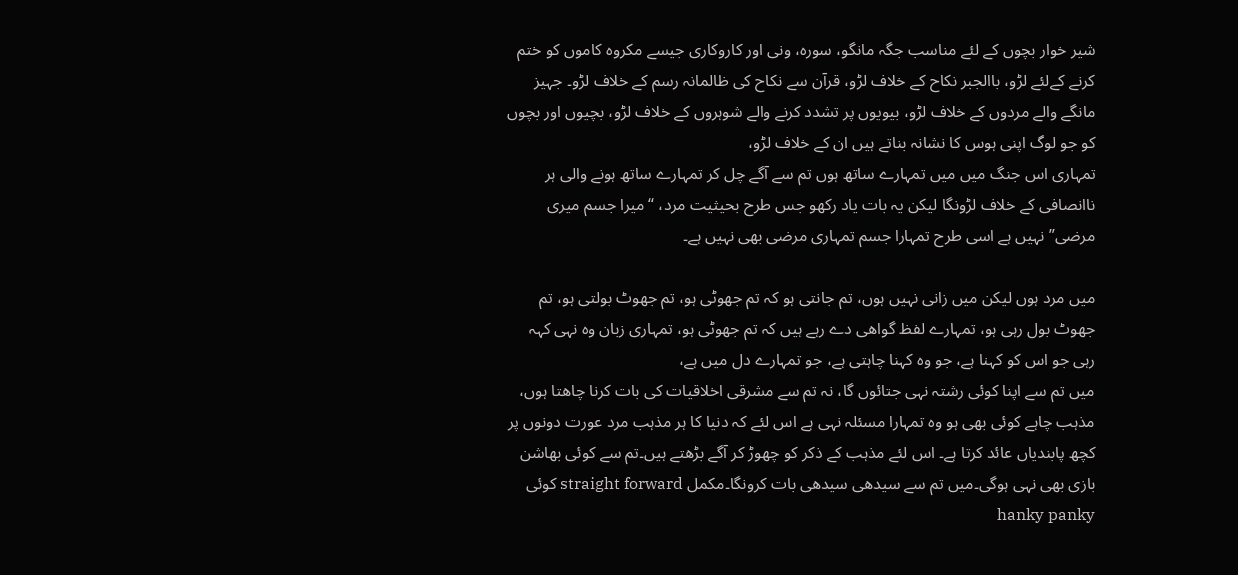شیر خوار بچوں کے لئے مناسب جگہ مانگو، سورہ، ونی اور کاروکاری جیسے مکروہ کاموں کو ختم کرنے کےلئے لڑو، باالجبر نکاح کے خلاف لڑو، قرآن سے نکاح کی ظالمانہ رسم کے خلاف لڑو۔ جہیز مانگے والے مردوں کے خلاف لڑو، بیویوں پر تشدد کرنے والے شوہروں کے خلاف لڑو، بچیوں اور بچوں کو جو لوگ اپنی ہوس کا نشانہ بناتے ہیں ان کے خلاف لڑو،
تمہاری اس جنگ میں میں تمہارے ساتھ ہوں تم سے آگے چل کر تمہارے ساتھ ہونے والی ہر ناانصافی کے خلاف لڑونگا لیکن یہ بات یاد رکھو جس طرح بحیثیت مرد، “میرا جسم میری مرضی” نہیں ہے اسی طرح تمہارا جسم تمہاری مرضی بھی نہیں ہے۔

میں مرد ہوں لیکن میں زانی نہیں ہوں، تم جانتی ہو کہ تم جھوٹی ہو، تم جھوٹ بولتی ہو، تم جھوٹ بول رہی ہو، تمہارے لفظ گواھی دے رہے ہیں کہ تم جھوٹی ہو، تمہاری زبان وہ نہی کہہ رہی جو اس کو کہنا ہے، جو وہ کہنا چاہتی ہے، جو تمہارے دل میں ہے،
میں تم سے اپنا کوئی رشتہ نہی جتائوں گا، نہ تم سے مشرقی اخلاقیات کی بات کرنا چاھتا ہوں، مذہب چاہے کوئی بھی ہو وہ تمہارا مسئلہ نہی ہے اس لئے کہ دنیا کا ہر مذہب مرد عورت دونوں پر کچھ پابندیاں عائد کرتا ہے۔ اس لئے مذہب کے ذکر کو چھوڑ کر آگے بڑھتے ہیں۔تم سے کوئی بھاشن بازی بھی نہی ہوگی۔میں تم سے سیدھی سیدھی بات کرونگا۔مکمل straight forward کوئی hanky panky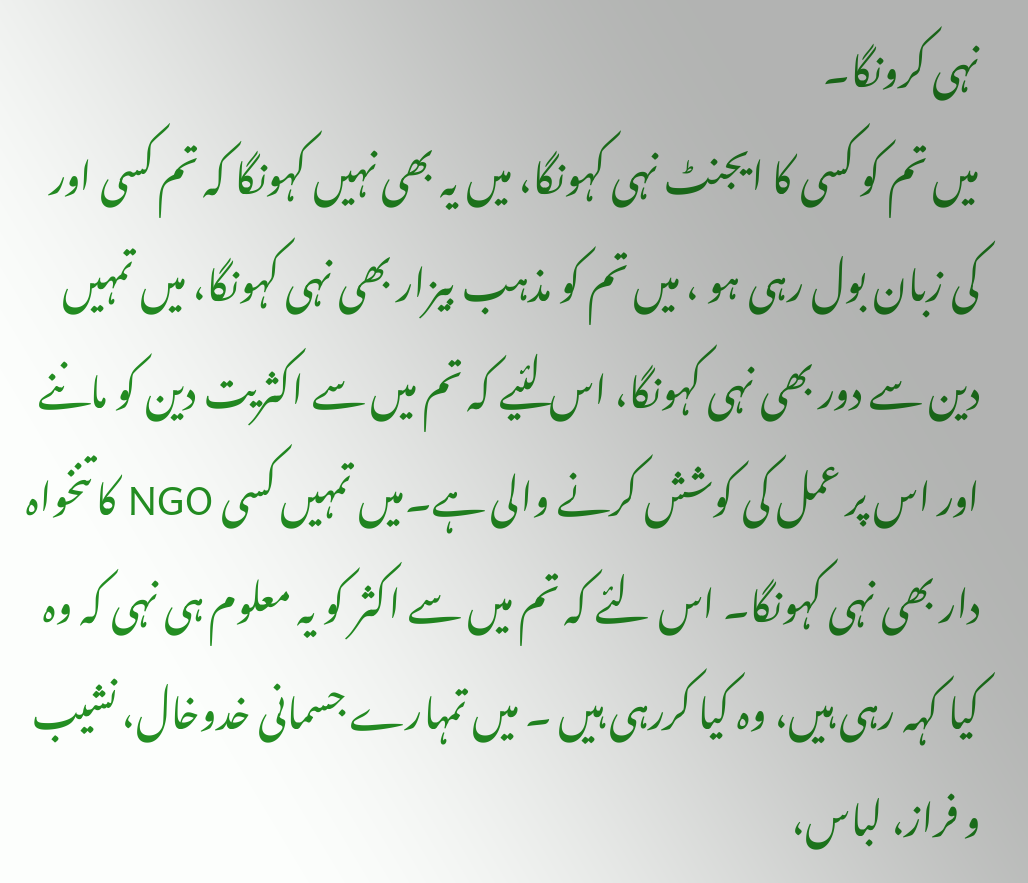نہی کرونگا۔
میں تم کو کسی کا ایجنٹ نہی کہونگا، میں یہ بھی نہیں کہونگا کہ تم کسی اور کی زبان بول رہی ہو ، میں تم کو مذہب بیزار بھی نہی کہونگا، میں تمہیں دین سے دور بھی نہی کہونگا، اس لئیے کہ تم میں سے اکثریت دین کو ماننے اور اس پر عمل کی کوشش کرنے والی ہے۔میں تمہیں کسی NGO کا تنخواہ دار بھی نہی کہونگا۔ اس لئے کہ تم میں سے اکثر کو یہ معلوم ہی نہی کہ وہ کیا کہہ رہی ہیں، وہ کیا کررہی ہیں ۔ میں تمہارے جسمانی خدوخال، نشیب و فراز، لباس،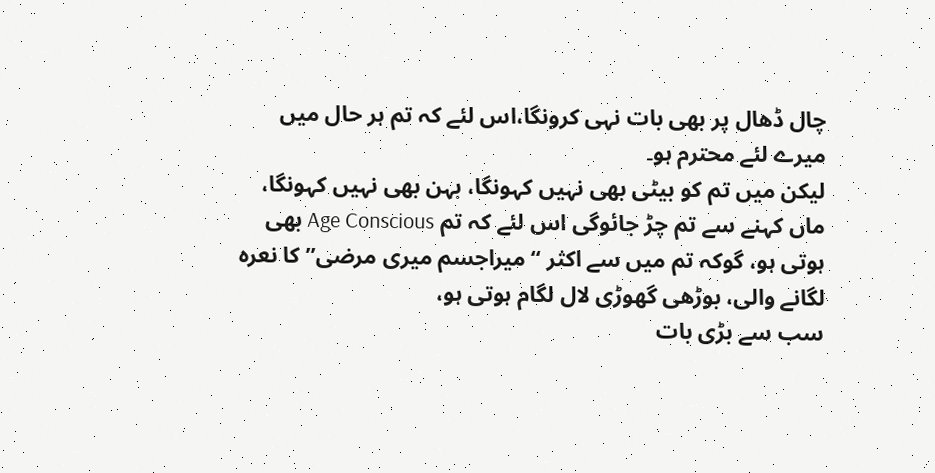چال ڈھال پر بھی بات نہی کرونگا،اس لئے کہ تم ہر حال میں میرے لئے محترم ہو۔
لیکن میں تم کو بیٹی بھی نہیں کہونگا، بہن بھی نہیں کہونگا، ماں کہنے سے تم چڑ جائوگی اس لئے کہ تم Age Conscious بھی ہوتی ہو، گوکہ تم میں سے اکثر “میراجسم میری مرضی” کا نعرہ لگانے والی، بوڑھی گھوڑی لال لگام ہوتی ہو،
سب سے بڑی بات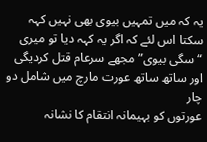یہ کہ میں تمہیں بیوی بھی نہیں کہہ سکتا اس لئے کہ اگر یہ کہہ دیا تو میری “سگی بیوی” مجھے سرعام قتل کردیگی اور ساتھ ساتھ عورت مارچ میں شامل دو چار
عورتوں کو بہیمانہ انتقام کا نشانہ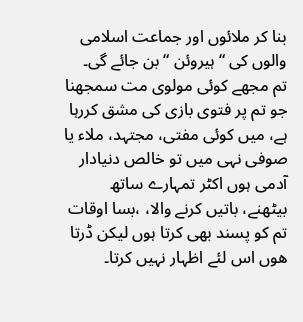بنا کر ملائوں اور جماعت اسلامی والوں کی “ہیروئن “بن جائے گی۔
تم مجھے کوئی مولوی مت سمجھنا جو تم پر فتوی بازی کی مشق کررہا ہے، میں کوئی مفتی، مجتہد، ملاء یا صوفی نہی میں تو خالص دنیادار آدمی ہوں اکٹر تمہارے ساتھ بیٹھنے، باتیں کرنے والا، ،بسا اوقات تم کو پسند بھی کرتا ہوں لیکن ڈرتا ھوں اس لئے اظہار نہیں کرتا۔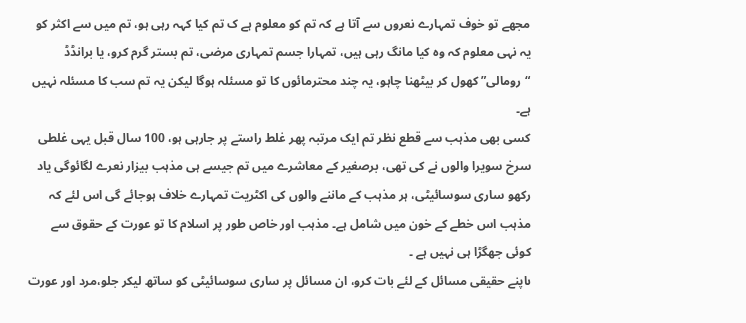مجھے تو خوف تمہارے نعروں سے آتا ہے کہ تم کو معلوم ہے ک تم کیا کہہ رہی ہو، تم میں سے اکثر کو یہ نہی معلوم کہ وہ کیا مانگ رہی ہیں، تمہارا جسم تمہاری مرضی، تم بستر گرم کرو، یا برانڈڈ “رومالی” کھول کر بیٹھنا چاہو، یہ چند محترمائوں کا تو مسئلہ ہوگا لیکن یہ تم سب کا مسئلہ نہیں ہے۔
کسی بھی مذہب سے قطع نظر تم ایک مرتبہ پھر غلط راستے پر جارہی ہو، 100 سال قبل یہی غلطی سرخ سویرا والوں نے کی تھی، برصغیر کے معاشرے میں تم جیسے ہی مذہب بیزار نعرے لگائوگی یاد رکھو ساری سوسائیٹی، ہر مذہب کے ماننے والوں کی اکٹریت تمہارے خلاف ہوجائے گی اس لئے کہ مذہب اس خطے کے خون میں شامل ہے۔ مذہب اور خاص طور پر اسلام کا تو عورت کے حقوق سے کوئی جھگڑا ہی نہیں ہے ۔
ںاپنے حقیقی مسائل کے لئے بات کرو، ان مسائل پر ساری سوسائیٹی کو ساتھ لیکر جلو،مرد اور عورت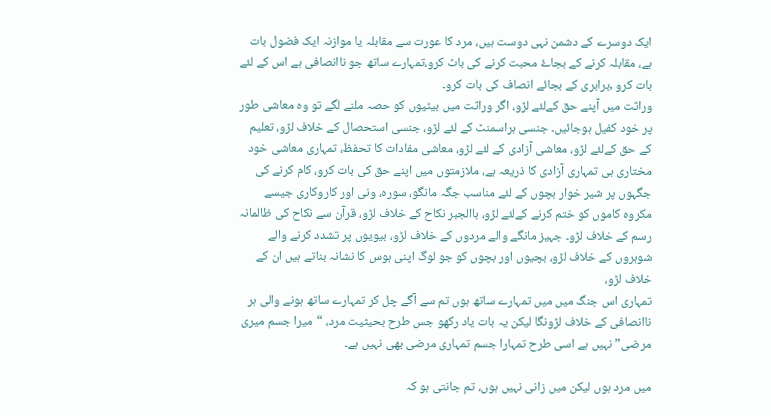ایک دوسرے کے دشمن نہی دوست ہیں، مرد کا عورت سے مقابلہ یا موازنہ ایک فضول بات ہے، مقابلہ کرنے کے بجاۓ محبت کرنے کی باٹ کرو،تمہارے ساتھ جو ناانصافی ہے اس کے لئے بات کرو ,برابری کے بجائے انصاف کی بات کرو۔
وراثت میں آپنے حق کےلئے لڑو، اگر وراثت میں بیٹیوں کو حصہ ملنے لگے تو وہ معاشی طور پر خود کفیل ہوجائیں۔ جنسی ہراسمنٹ کے لئے لڑو، جنسی استحصال کے خلاف لڑو، تعلیم کے حق کےلئے لڑو، معاشی آزادی کے لئے لڑو، معاشی مفادات کا تحفظ، تمہاری معاشی خود مختاری ہی تمہاری آزادی کا ذریعہ ہے، ملازمتوں میں اپنے حق کی بات کرو، کام کرنے کی جگہوں پر شیر خوار بچوں کے لئے مناسب جگہ مانگو، سورہ، ونی اور کاروکاری جیسے مکروہ کاموں کو ختم کرنے کےلئے لڑو، باالجبر نکاح کے خلاف لڑو، قرآن سے نکاح کی ظالمانہ رسم کے خلاف لڑو۔ جہیز مانگے والے مردوں کے خلاف لڑو، بیویوں پر تشدد کرنے والے شوہروں کے خلاف لڑو، بچیوں اور بچوں کو جو لوگ اپنی ہوس کا نشانہ بناتے ہیں ان کے خلاف لڑو،
تمہاری اس جنگ میں میں تمہارے ساتھ ہوں تم سے آگے چل کر تمہارے ساتھ ہونے والی ہر ناانصافی کے خلاف لڑونگا لیکن یہ بات یاد رکھو جس طرح بحیثیت مرد، “میرا جسم میری مرضی” نہیں ہے اسی طرح تمہارا جسم تمہاری مرضی بھی نہیں ہے۔

میں مرد ہوں لیکن میں زانی نہیں ہوں، تم جانتی ہو کہ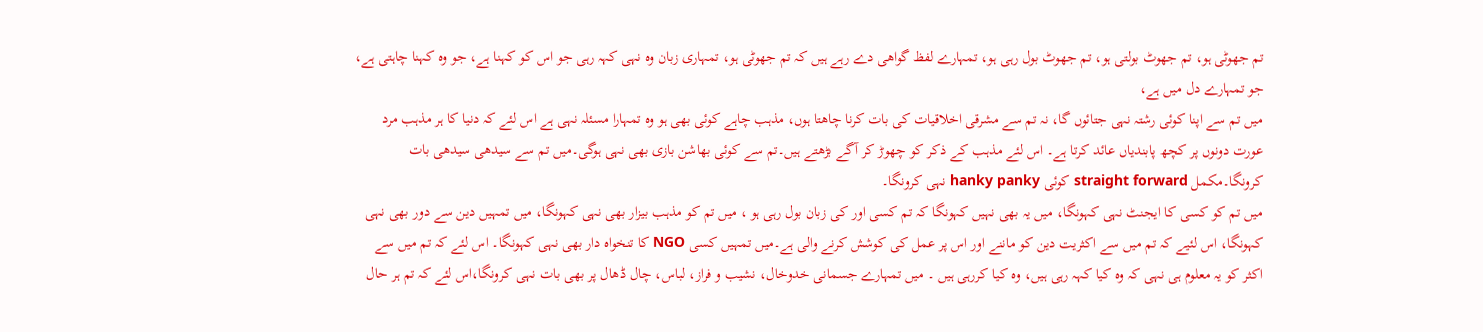تم جھوٹی ہو، تم جھوٹ بولتی ہو، تم جھوٹ بول رہی ہو، تمہارے لفظ گواھی دے رہے ہیں کہ تم جھوٹی ہو، تمہاری زبان وہ نہی کہہ رہی جو اس کو کہنا ہے، جو وہ کہنا چاہتی ہے، جو تمہارے دل میں ہے،
میں تم سے اپنا کوئی رشتہ نہی جتائوں گا، نہ تم سے مشرقی اخلاقیات کی بات کرنا چاھتا ہوں، مذہب چاہے کوئی بھی ہو وہ تمہارا مسئلہ نہی ہے اس لئے کہ دنیا کا ہر مذہب مرد عورت دونوں پر کچھ پابندیاں عائد کرتا ہے۔ اس لئے مذہب کے ذکر کو چھوڑ کر آگے بڑھتے ہیں۔تم سے کوئی بھاشن بازی بھی نہی ہوگی۔میں تم سے سیدھی سیدھی بات کرونگا۔مکمل straight forward کوئی hanky panky نہی کرونگا۔
میں تم کو کسی کا ایجنٹ نہی کہونگا، میں یہ بھی نہیں کہونگا کہ تم کسی اور کی زبان بول رہی ہو ، میں تم کو مذہب بیزار بھی نہی کہونگا، میں تمہیں دین سے دور بھی نہی کہونگا، اس لئیے کہ تم میں سے اکثریت دین کو ماننے اور اس پر عمل کی کوشش کرنے والی ہے۔میں تمہیں کسی NGO کا تنخواہ دار بھی نہی کہونگا۔ اس لئے کہ تم میں سے اکثر کو یہ معلوم ہی نہی کہ وہ کیا کہہ رہی ہیں، وہ کیا کررہی ہیں ۔ میں تمہارے جسمانی خدوخال، نشیب و فراز، لباس، چال ڈھال پر بھی بات نہی کرونگا،اس لئے کہ تم ہر حال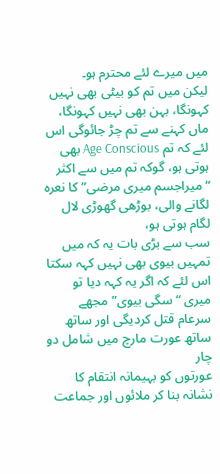میں میرے لئے محترم ہو۔
لیکن میں تم کو بیٹی بھی نہیں کہونگا، بہن بھی نہیں کہونگا، ماں کہنے سے تم چڑ جائوگی اس لئے کہ تم Age Conscious بھی ہوتی ہو، گوکہ تم میں سے اکثر “میراجسم میری مرضی” کا نعرہ لگانے والی، بوڑھی گھوڑی لال لگام ہوتی ہو،
سب سے بڑی بات یہ کہ میں تمہیں بیوی بھی نہیں کہہ سکتا اس لئے کہ اگر یہ کہہ دیا تو میری “سگی بیوی” مجھے سرعام قتل کردیگی اور ساتھ ساتھ عورت مارچ میں شامل دو چار
عورتوں کو بہیمانہ انتقام کا نشانہ بنا کر ملائوں اور جماعت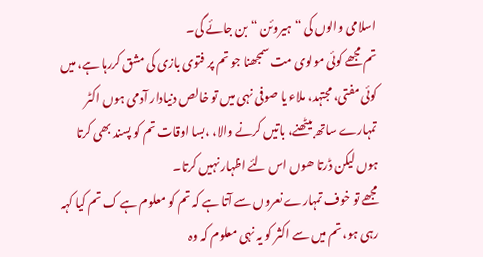اسلامی والوں کی “ہیروئن “بن جائے گی۔
تم مجھے کوئی مولوی مت سمجھنا جو تم پر فتوی بازی کی مشق کررہا ہے، میں کوئی مفتی، مجتہد، ملاء یا صوفی نہی میں تو خالص دنیادار آدمی ہوں اکٹر تمہارے ساتھ بیٹھنے، باتیں کرنے والا، ،بسا اوقات تم کو پسند بھی کرتا ہوں لیکن ڈرتا ھوں اس لئے اظہار نہیں کرتا۔
مجھے تو خوف تمہارے نعروں سے آتا ہے کہ تم کو معلوم ہے ک تم کیا کہہ رہی ہو، تم میں سے اکثر کو یہ نہی معلوم کہ وہ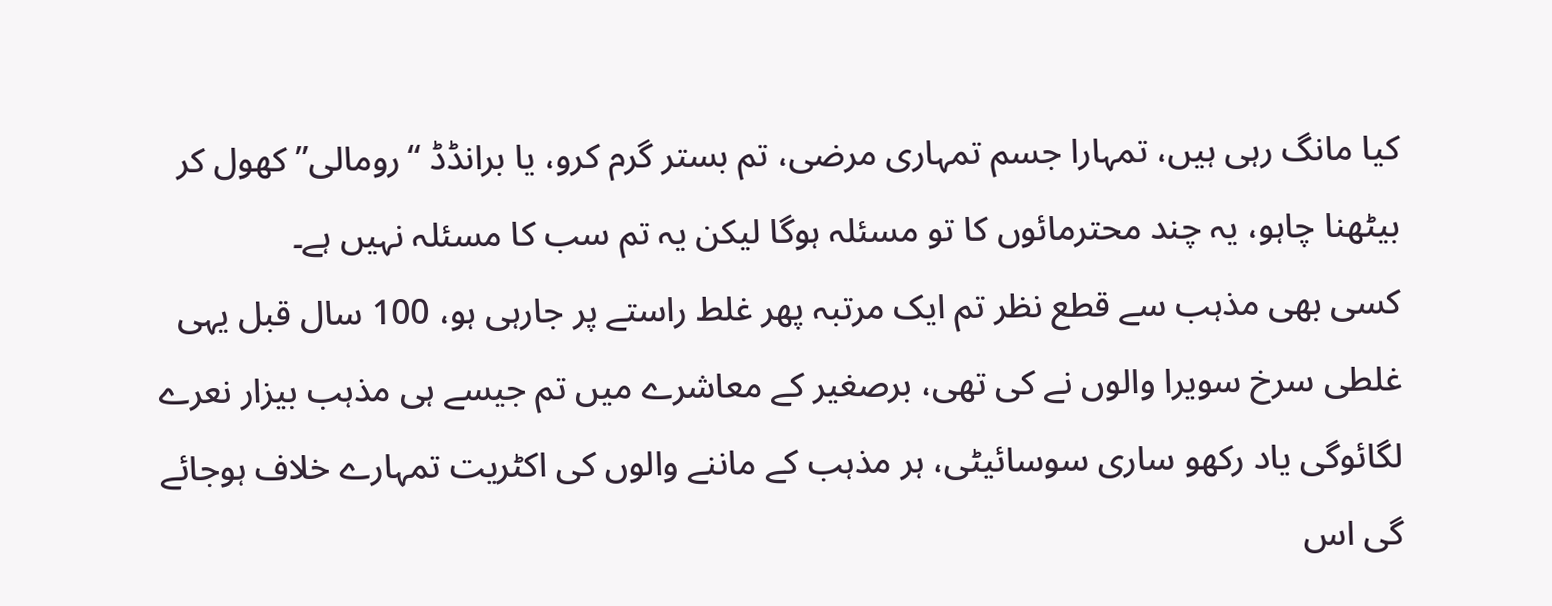کیا مانگ رہی ہیں، تمہارا جسم تمہاری مرضی، تم بستر گرم کرو، یا برانڈڈ “رومالی” کھول کر بیٹھنا چاہو، یہ چند محترمائوں کا تو مسئلہ ہوگا لیکن یہ تم سب کا مسئلہ نہیں ہے۔
کسی بھی مذہب سے قطع نظر تم ایک مرتبہ پھر غلط راستے پر جارہی ہو، 100 سال قبل یہی غلطی سرخ سویرا والوں نے کی تھی، برصغیر کے معاشرے میں تم جیسے ہی مذہب بیزار نعرے لگائوگی یاد رکھو ساری سوسائیٹی، ہر مذہب کے ماننے والوں کی اکٹریت تمہارے خلاف ہوجائے گی اس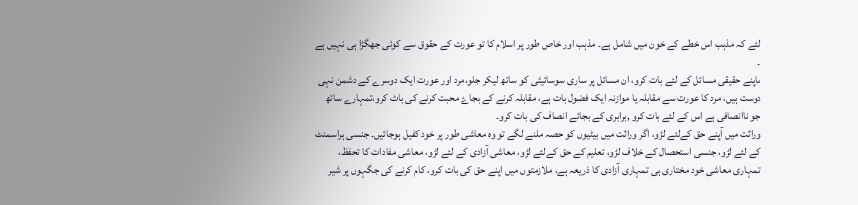لئے کہ مذہب اس خطے کے خون میں شامل ہے۔ مذہب اور خاص طور پر اسلام کا تو عورت کے حقوق سے کوئی جھگڑا ہی نہیں ہے ۔
ںاپنے حقیقی مسائل کے لئے بات کرو، ان مسائل پر ساری سوسائیٹی کو ساتھ لیکر جلو،مرد اور عورت ایک دوسرے کے دشمن نہی دوست ہیں، مرد کا عورت سے مقابلہ یا موازنہ ایک فضول بات ہے، مقابلہ کرنے کے بجاۓ محبت کرنے کی باٹ کرو،تمہارے ساتھ جو ناانصافی ہے اس کے لئے بات کرو ,برابری کے بجائے انصاف کی بات کرو۔
وراثت میں آپنے حق کےلئے لڑو، اگر وراثت میں بیٹیوں کو حصہ ملنے لگے تو وہ معاشی طور پر خود کفیل ہوجائیں۔ جنسی ہراسمنٹ کے لئے لڑو، جنسی استحصال کے خلاف لڑو، تعلیم کے حق کےلئے لڑو، معاشی آزادی کے لئے لڑو، معاشی مفادات کا تحفظ، تمہاری معاشی خود مختاری ہی تمہاری آزادی کا ذریعہ ہے، ملازمتوں میں اپنے حق کی بات کرو، کام کرنے کی جگہوں پر شیر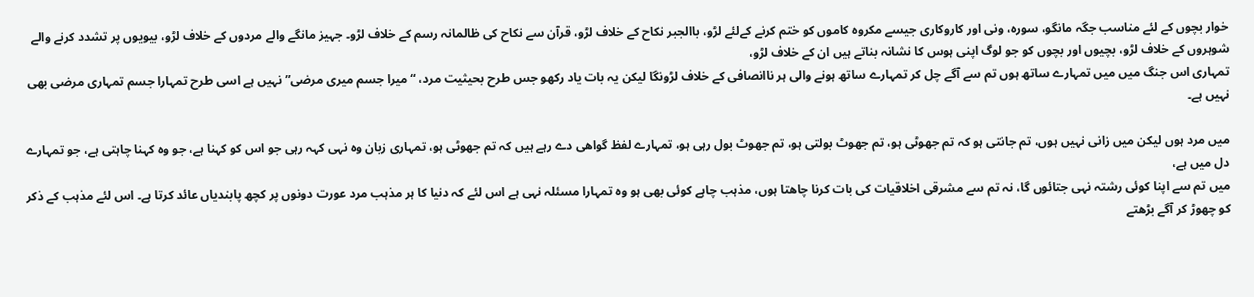خوار بچوں کے لئے مناسب جگہ مانگو، سورہ، ونی اور کاروکاری جیسے مکروہ کاموں کو ختم کرنے کےلئے لڑو، باالجبر نکاح کے خلاف لڑو، قرآن سے نکاح کی ظالمانہ رسم کے خلاف لڑو۔ جہیز مانگے والے مردوں کے خلاف لڑو، بیویوں پر تشدد کرنے والے شوہروں کے خلاف لڑو، بچیوں اور بچوں کو جو لوگ اپنی ہوس کا نشانہ بناتے ہیں ان کے خلاف لڑو،
تمہاری اس جنگ میں میں تمہارے ساتھ ہوں تم سے آگے چل کر تمہارے ساتھ ہونے والی ہر ناانصافی کے خلاف لڑونگا لیکن یہ بات یاد رکھو جس طرح بحیثیت مرد، “میرا جسم میری مرضی” نہیں ہے اسی طرح تمہارا جسم تمہاری مرضی بھی نہیں ہے۔

میں مرد ہوں لیکن میں زانی نہیں ہوں، تم جانتی ہو کہ تم جھوٹی ہو، تم جھوٹ بولتی ہو، تم جھوٹ بول رہی ہو، تمہارے لفظ گواھی دے رہے ہیں کہ تم جھوٹی ہو، تمہاری زبان وہ نہی کہہ رہی جو اس کو کہنا ہے، جو وہ کہنا چاہتی ہے، جو تمہارے دل میں ہے،
میں تم سے اپنا کوئی رشتہ نہی جتائوں گا، نہ تم سے مشرقی اخلاقیات کی بات کرنا چاھتا ہوں، مذہب چاہے کوئی بھی ہو وہ تمہارا مسئلہ نہی ہے اس لئے کہ دنیا کا ہر مذہب مرد عورت دونوں پر کچھ پابندیاں عائد کرتا ہے۔ اس لئے مذہب کے ذکر کو چھوڑ کر آگے بڑھتے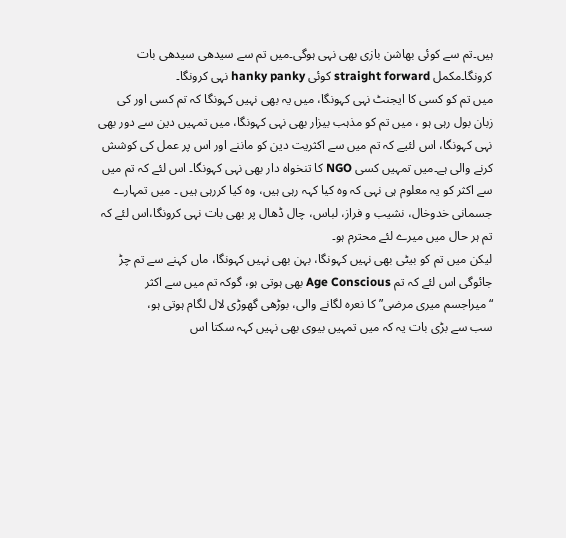ہیں۔تم سے کوئی بھاشن بازی بھی نہی ہوگی۔میں تم سے سیدھی سیدھی بات کرونگا۔مکمل straight forward کوئی hanky panky نہی کرونگا۔
میں تم کو کسی کا ایجنٹ نہی کہونگا، میں یہ بھی نہیں کہونگا کہ تم کسی اور کی زبان بول رہی ہو ، میں تم کو مذہب بیزار بھی نہی کہونگا، میں تمہیں دین سے دور بھی نہی کہونگا، اس لئیے کہ تم میں سے اکثریت دین کو ماننے اور اس پر عمل کی کوشش کرنے والی ہے۔میں تمہیں کسی NGO کا تنخواہ دار بھی نہی کہونگا۔ اس لئے کہ تم میں سے اکثر کو یہ معلوم ہی نہی کہ وہ کیا کہہ رہی ہیں، وہ کیا کررہی ہیں ۔ میں تمہارے جسمانی خدوخال، نشیب و فراز، لباس، چال ڈھال پر بھی بات نہی کرونگا،اس لئے کہ تم ہر حال میں میرے لئے محترم ہو۔
لیکن میں تم کو بیٹی بھی نہیں کہونگا، بہن بھی نہیں کہونگا، ماں کہنے سے تم چڑ جائوگی اس لئے کہ تم Age Conscious بھی ہوتی ہو، گوکہ تم میں سے اکثر “میراجسم میری مرضی” کا نعرہ لگانے والی، بوڑھی گھوڑی لال لگام ہوتی ہو،
سب سے بڑی بات یہ کہ میں تمہیں بیوی بھی نہیں کہہ سکتا اس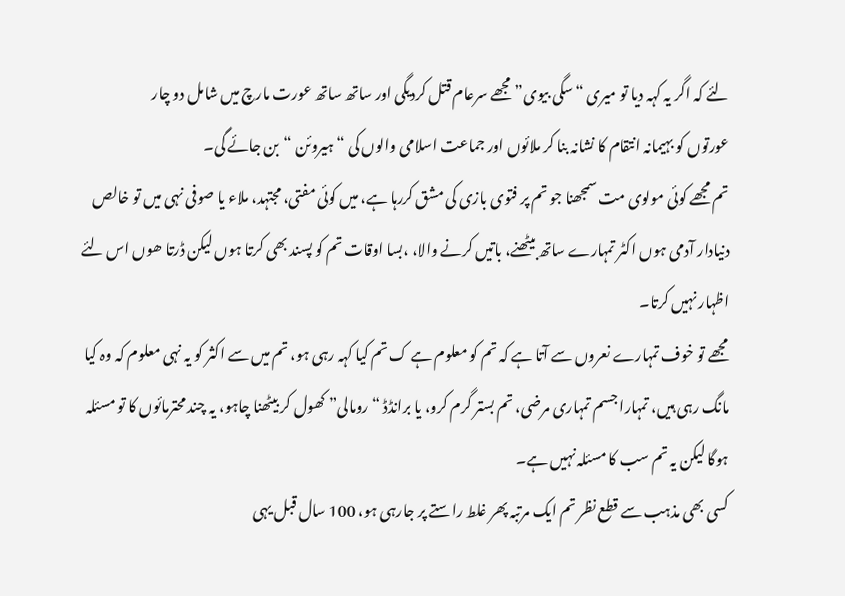لئے کہ اگر یہ کہہ دیا تو میری “سگی بیوی” مجھے سرعام قتل کردیگی اور ساتھ ساتھ عورت مارچ میں شامل دو چار
عورتوں کو بہیمانہ انتقام کا نشانہ بنا کر ملائوں اور جماعت اسلامی والوں کی “ہیروئن “بن جائے گی۔
تم مجھے کوئی مولوی مت سمجھنا جو تم پر فتوی بازی کی مشق کررہا ہے، میں کوئی مفتی، مجتہد، ملاء یا صوفی نہی میں تو خالص دنیادار آدمی ہوں اکٹر تمہارے ساتھ بیٹھنے، باتیں کرنے والا، ،بسا اوقات تم کو پسند بھی کرتا ہوں لیکن ڈرتا ھوں اس لئے اظہار نہیں کرتا۔
مجھے تو خوف تمہارے نعروں سے آتا ہے کہ تم کو معلوم ہے ک تم کیا کہہ رہی ہو، تم میں سے اکثر کو یہ نہی معلوم کہ وہ کیا مانگ رہی ہیں، تمہارا جسم تمہاری مرضی، تم بستر گرم کرو، یا برانڈڈ “رومالی” کھول کر بیٹھنا چاہو، یہ چند محترمائوں کا تو مسئلہ ہوگا لیکن یہ تم سب کا مسئلہ نہیں ہے۔
کسی بھی مذہب سے قطع نظر تم ایک مرتبہ پھر غلط راستے پر جارہی ہو، 100 سال قبل یہی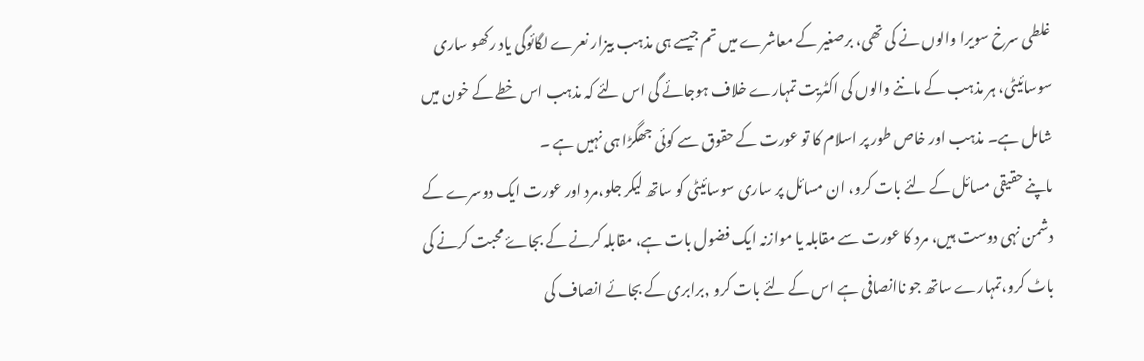غلطی سرخ سویرا والوں نے کی تھی، برصغیر کے معاشرے میں تم جیسے ہی مذہب بیزار نعرے لگائوگی یاد رکھو ساری سوسائیٹی، ہر مذہب کے ماننے والوں کی اکٹریت تمہارے خلاف ہوجائے گی اس لئے کہ مذہب اس خطے کے خون میں شامل ہے۔ مذہب اور خاص طور پر اسلام کا تو عورت کے حقوق سے کوئی جھگڑا ہی نہیں ہے ۔
ںاپنے حقیقی مسائل کے لئے بات کرو، ان مسائل پر ساری سوسائیٹی کو ساتھ لیکر جلو،مرد اور عورت ایک دوسرے کے دشمن نہی دوست ہیں، مرد کا عورت سے مقابلہ یا موازنہ ایک فضول بات ہے، مقابلہ کرنے کے بجاۓ محبت کرنے کی باٹ کرو،تمہارے ساتھ جو ناانصافی ہے اس کے لئے بات کرو ,برابری کے بجائے انصاف کی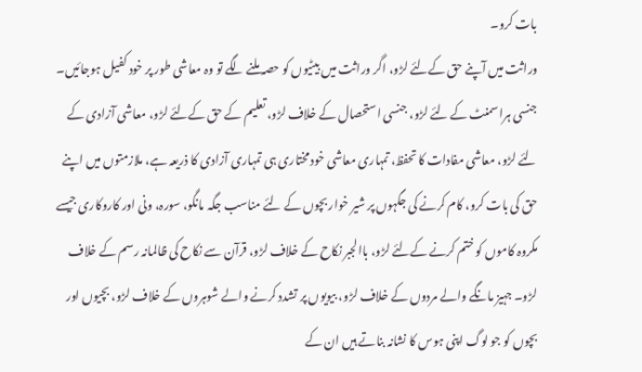بات کرو۔
وراثت میں آپنے حق کےلئے لڑو، اگر وراثت میں بیٹیوں کو حصہ ملنے لگے تو وہ معاشی طور پر خود کفیل ہوجائیں۔ جنسی ہراسمنٹ کے لئے لڑو، جنسی استحصال کے خلاف لڑو، تعلیم کے حق کےلئے لڑو، معاشی آزادی کے لئے لڑو، معاشی مفادات کا تحفظ، تمہاری معاشی خود مختاری ہی تمہاری آزادی کا ذریعہ ہے، ملازمتوں میں اپنے حق کی بات کرو، کام کرنے کی جگہوں پر شیر خوار بچوں کے لئے مناسب جگہ مانگو، سورہ، ونی اور کاروکاری جیسے مکروہ کاموں کو ختم کرنے کےلئے لڑو، باالجبر نکاح کے خلاف لڑو، قرآن سے نکاح کی ظالمانہ رسم کے خلاف لڑو۔ جہیز مانگے والے مردوں کے خلاف لڑو، بیویوں پر تشدد کرنے والے شوہروں کے خلاف لڑو، بچیوں اور بچوں کو جو لوگ اپنی ہوس کا نشانہ بناتے ہیں ان کے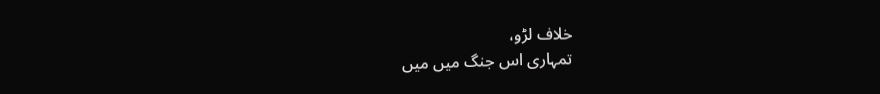خلاف لڑو،
تمہاری اس جنگ میں میں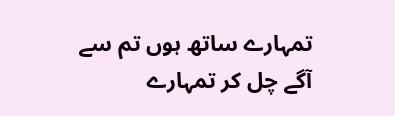تمہارے ساتھ ہوں تم سے آگے چل کر تمہارے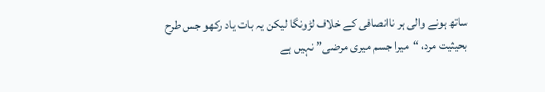ساتھ ہونے والی ہر ناانصافی کے خلاف لڑونگا لیکن یہ بات یاد رکھو جس طرح بحیثیت مرد، “میرا جسم میری مرضی” نہیں ہے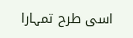اسی طرح تمہارا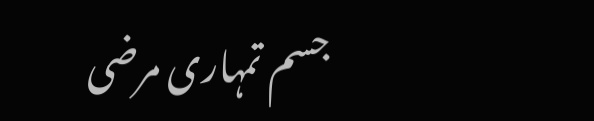جسم تمہاری مرضی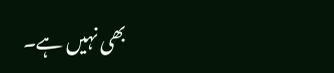بھی نہیں ہے۔